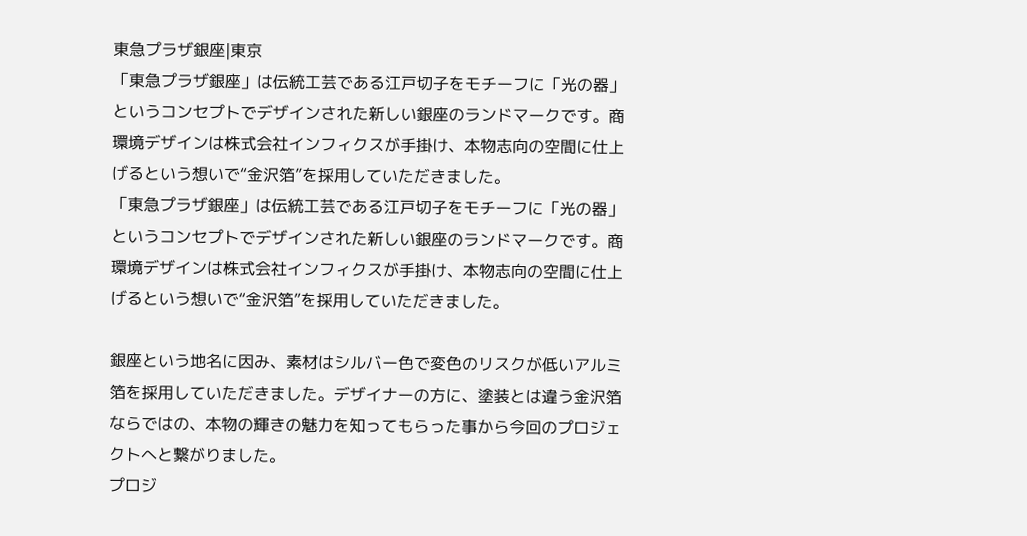東急プラザ銀座|東京
「東急プラザ銀座」は伝統工芸である江戸切子をモチーフに「光の器」というコンセプトでデザインされた新しい銀座のランドマークです。商環境デザインは株式会社インフィクスが手掛け、本物志向の空間に仕上げるという想いで“金沢箔”を採用していただきました。
「東急プラザ銀座」は伝統工芸である江戸切子をモチーフに「光の器」というコンセプトでデザインされた新しい銀座のランドマークです。商環境デザインは株式会社インフィクスが手掛け、本物志向の空間に仕上げるという想いで“金沢箔”を採用していただきました。

銀座という地名に因み、素材はシルバー色で変色のリスクが低いアルミ箔を採用していただきました。デザイナーの方に、塗装とは違う金沢箔ならではの、本物の輝きの魅力を知ってもらった事から今回のプロジェクトへと繋がりました。
プロジ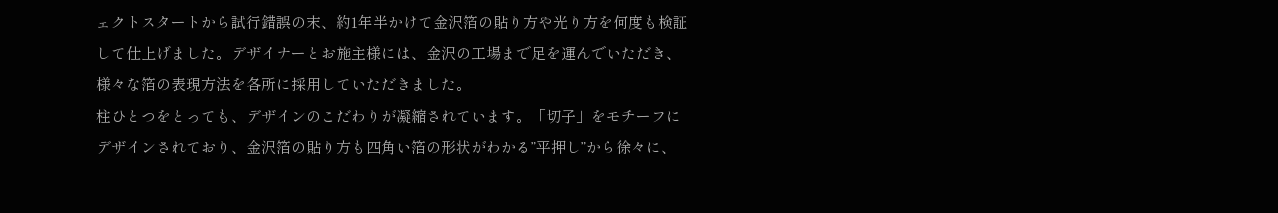ェクトスタートから試行錯誤の末、約1年半かけて金沢箔の貼り方や光り方を何度も検証して仕上げました。デザイナーとお施主様には、金沢の工場まで足を運んでいただき、様々な箔の表現方法を各所に採用していただきました。
柱ひとつをとっても、デザインのこだわりが凝縮されています。「切子」をモチーフにデザインされており、金沢箔の貼り方も四角い箔の形状がわかる”平押し”から徐々に、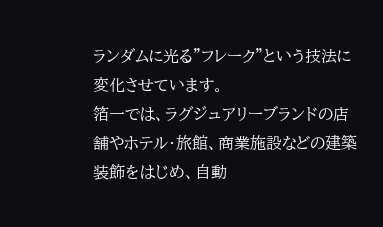ランダムに光る”フレーク”という技法に変化させています。
箔一では、ラグジュアリーブランドの店舗やホテル・旅館、商業施設などの建築装飾をはじめ、自動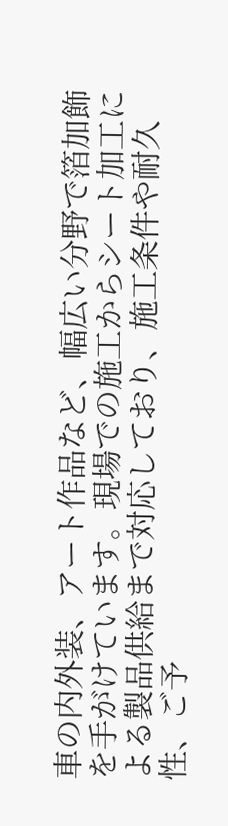車の内外装、アート作品など、幅広い分野で箔加飾を手がけています。現場での施工からシート加工による製品供給まで対応しており、施工条件や耐久性、ご予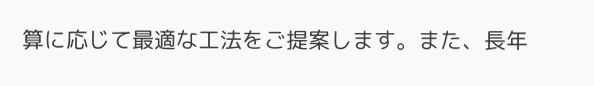算に応じて最適な工法をご提案します。また、長年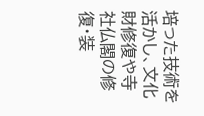培った技術を活かし、文化財修復や寺社仏閣の修復・装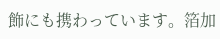飾にも携わっています。箔加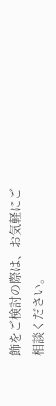飾をご検討の際は、お気軽にご相談ください。